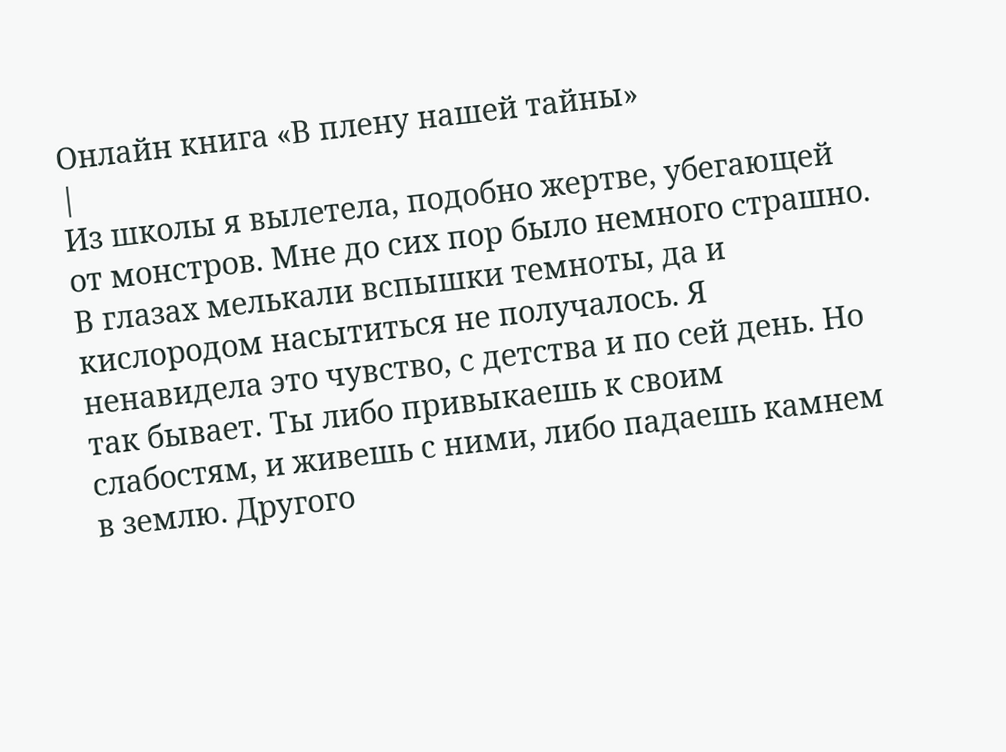Онлайн книга «В плену нашей тайны»
|
Из школы я вылетела, подобно жертве, убегающей от монстров. Мне до сих пор было немного страшно. В глазах мелькали вспышки темноты, да и кислородом насытиться не получалось. Я ненавидела это чувство, с детства и по сей день. Но так бывает. Ты либо привыкаешь к своим слабостям, и живешь с ними, либо падаешь камнем в землю. Другого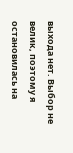выхода нет. Выбор не велик, поэтому я остановилась на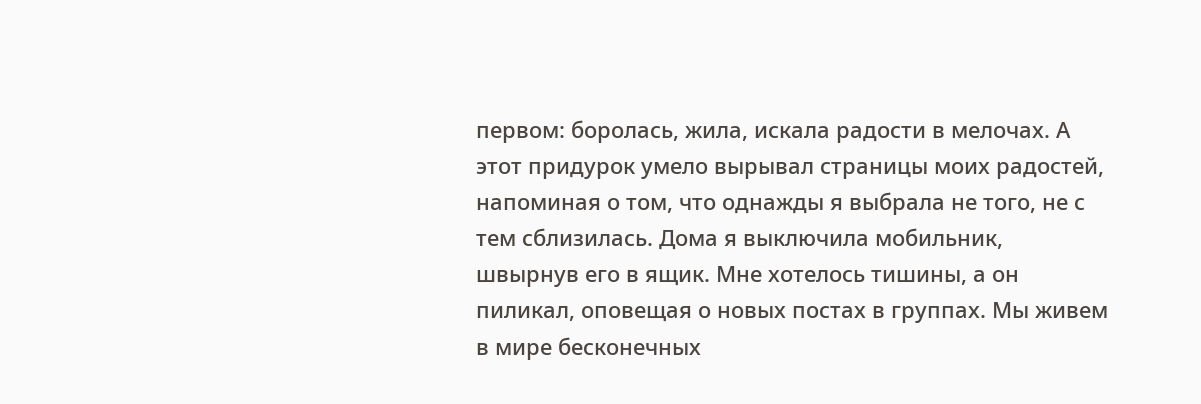первом: боролась, жила, искала радости в мелочах. А этот придурок умело вырывал страницы моих радостей, напоминая о том, что однажды я выбрала не того, не с тем сблизилась. Дома я выключила мобильник, швырнув его в ящик. Мне хотелось тишины, а он пиликал, оповещая о новых постах в группах. Мы живем в мире бесконечных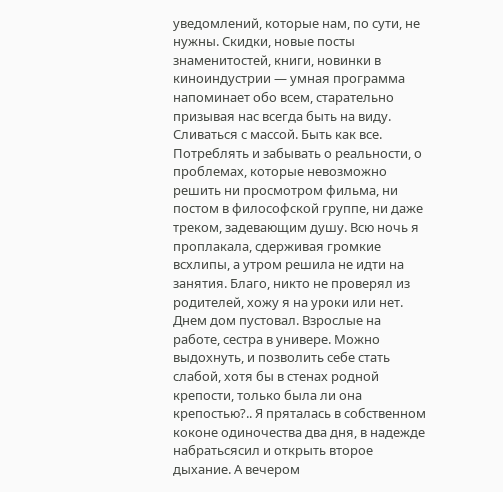уведомлений, которые нам, по сути, не нужны. Скидки, новые посты знаменитостей, книги, новинки в киноиндустрии — умная программа напоминает обо всем, старательно призывая нас всегда быть на виду. Сливаться с массой. Быть как все. Потреблять и забывать о реальности, о проблемах, которые невозможно решить ни просмотром фильма, ни постом в философской группе, ни даже треком, задевающим душу. Всю ночь я проплакала, сдерживая громкие всхлипы, а утром решила не идти на занятия. Благо, никто не проверял из родителей, хожу я на уроки или нет. Днем дом пустовал. Взрослые на работе, сестра в универе. Можно выдохнуть, и позволить себе стать слабой, хотя бы в стенах родной крепости, только была ли она крепостью?.. Я пряталась в собственном коконе одиночества два дня, в надежде набратьсясил и открыть второе дыхание. А вечером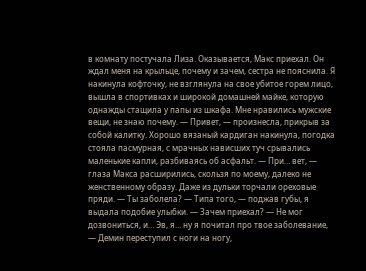в комнату постучала Лиза. Оказывается, Макс приехал. Он ждал меня на крыльце, почему и зачем, сестра не пояснила. Я накинула кофточку, не взглянула на свое убитое горем лицо, вышла в спортивках и широкой домашней майке, которую однажды стащила у папы из шкафа. Мне нравились мужские вещи, не знаю почему. — Привет, — произнесла, прикрыв за собой калитку. Хорошо вязаный кардиган накинула, погодка стояла пасмурная, с мрачных нависших туч срывались маленькие капли, разбиваясь об асфальт. — При… вет, — глаза Макса расширились, скользя по моему, далеко не женственному образу. Даже из дульки торчали ореховые пряди. — Ты заболела? — Типа того, — поджав губы, я выдала подобие улыбки. — Зачем приехал? — Не мог дозвониться, и… Эв, я… ну я почитал про твое заболевание, — Демин переступил с ноги на ногу,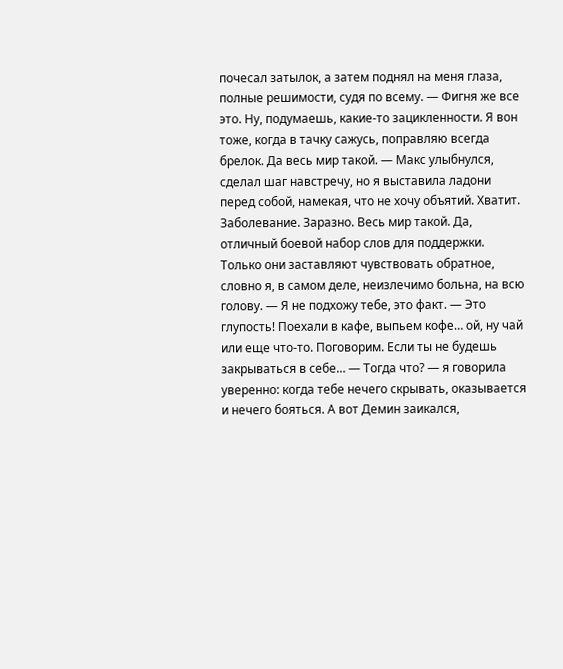почесал затылок, а затем поднял на меня глаза, полные решимости, судя по всему. — Фигня же все это. Ну, подумаешь, какие-то зацикленности. Я вон тоже, когда в тачку сажусь, поправляю всегда брелок. Да весь мир такой. — Макс улыбнулся, сделал шаг навстречу, но я выставила ладони перед собой, намекая, что не хочу объятий. Хватит. Заболевание. Заразно. Весь мир такой. Да, отличный боевой набор слов для поддержки. Только они заставляют чувствовать обратное, словно я, в самом деле, неизлечимо больна, на всю голову. — Я не подхожу тебе, это факт. — Это глупость! Поехали в кафе, выпьем кофе… ой, ну чай или еще что-то. Поговорим. Если ты не будешь закрываться в себе… — Тогда что? — я говорила уверенно: когда тебе нечего скрывать, оказывается и нечего бояться. А вот Демин заикался,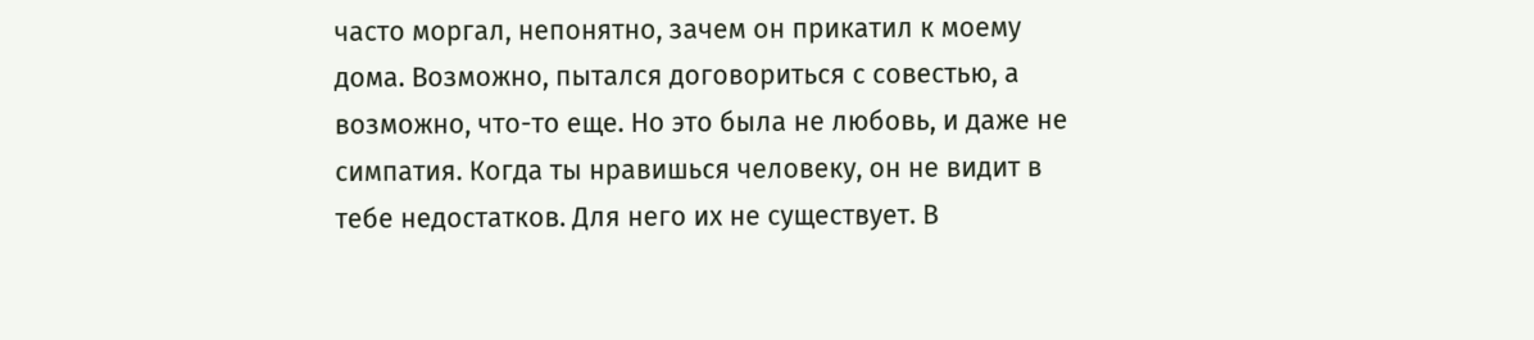часто моргал, непонятно, зачем он прикатил к моему дома. Возможно, пытался договориться с совестью, а возможно, что-то еще. Но это была не любовь, и даже не симпатия. Когда ты нравишься человеку, он не видит в тебе недостатков. Для него их не существует. В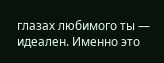глазах любимого ты — идеален. Именно это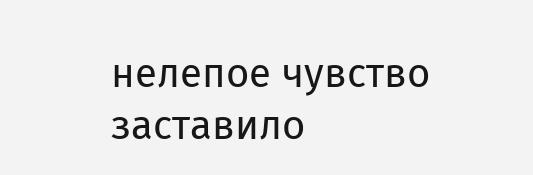нелепое чувство заставило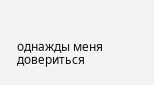однажды меня довериться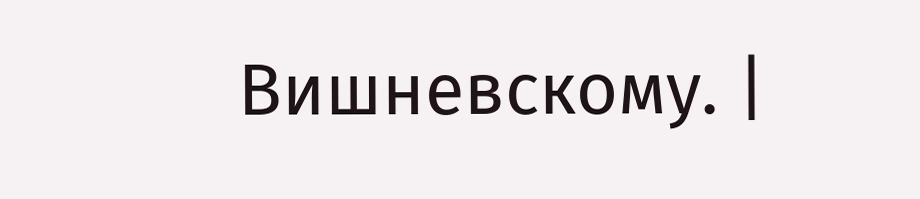Вишневскому. |